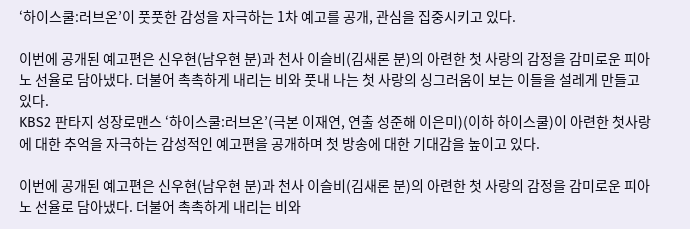‘하이스쿨:러브온’이 풋풋한 감성을 자극하는 1차 예고를 공개, 관심을 집중시키고 있다.

이번에 공개된 예고편은 신우현(남우현 분)과 천사 이슬비(김새론 분)의 아련한 첫 사랑의 감정을 감미로운 피아노 선율로 담아냈다. 더불어 촉촉하게 내리는 비와 풋내 나는 첫 사랑의 싱그러움이 보는 이들을 설레게 만들고 있다.
KBS2 판타지 성장로맨스 ‘하이스쿨:러브온’(극본 이재연, 연출 성준해 이은미)(이하 하이스쿨)이 아련한 첫사랑에 대한 추억을 자극하는 감성적인 예고편을 공개하며 첫 방송에 대한 기대감을 높이고 있다.

이번에 공개된 예고편은 신우현(남우현 분)과 천사 이슬비(김새론 분)의 아련한 첫 사랑의 감정을 감미로운 피아노 선율로 담아냈다. 더불어 촉촉하게 내리는 비와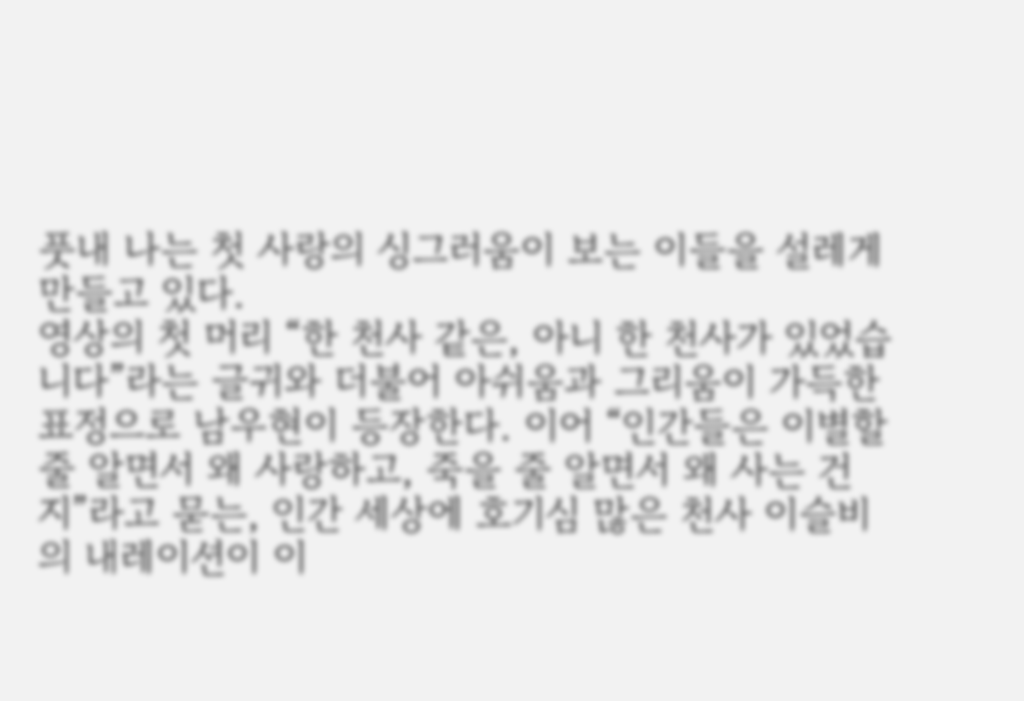풋내 나는 첫 사랑의 싱그러움이 보는 이들을 설레게 만들고 있다.
영상의 첫 머리 “한 천사 같은, 아니 한 천사가 있었습니다”라는 글귀와 더불어 아쉬움과 그리움이 가득한 표정으로 남우현이 등장한다. 이어 “인간들은 이별할 줄 알면서 왜 사랑하고, 죽을 줄 알면서 왜 사는 건지”라고 묻는, 인간 세상에 호기심 많은 천사 이슬비의 내레이션이 이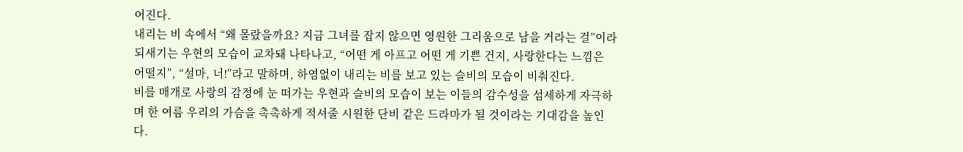어진다.
내리는 비 속에서 “왜 몰랐을까요? 지금 그녀를 잡지 않으면 영원한 그리움으로 남을 거라는 걸”이라 되새기는 우현의 모습이 교차돼 나타나고, “어떤 게 아프고 어떤 게 기쁜 건지, 사랑한다는 느낌은 어떨지”, “설마, 너!”라고 말하며, 하염없이 내리는 비를 보고 있는 슬비의 모습이 비춰진다.
비를 매개로 사랑의 감정에 눈 떠가는 우현과 슬비의 모습이 보는 이들의 감수성을 섬세하게 자극하며 한 여름 우리의 가슴을 촉촉하게 적셔줄 시원한 단비 같은 드라마가 될 것이라는 기대감을 높인다.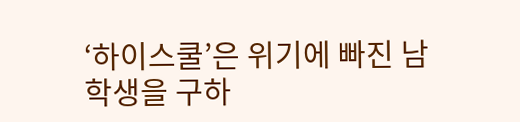‘하이스쿨’은 위기에 빠진 남학생을 구하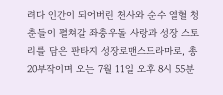려다 인간이 되어버린 천사와 순수 열혈 청춘들이 펼쳐갈 좌충우돌 사랑과 성장 스토리를 담은 판타지 성장로맨스드라마로, 총 20부작이며 오는 7월 11일 오후 8시 55분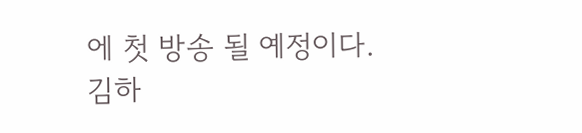에 첫 방송 될 예정이다.
김하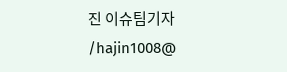진 이슈팀기자 /hajin1008@